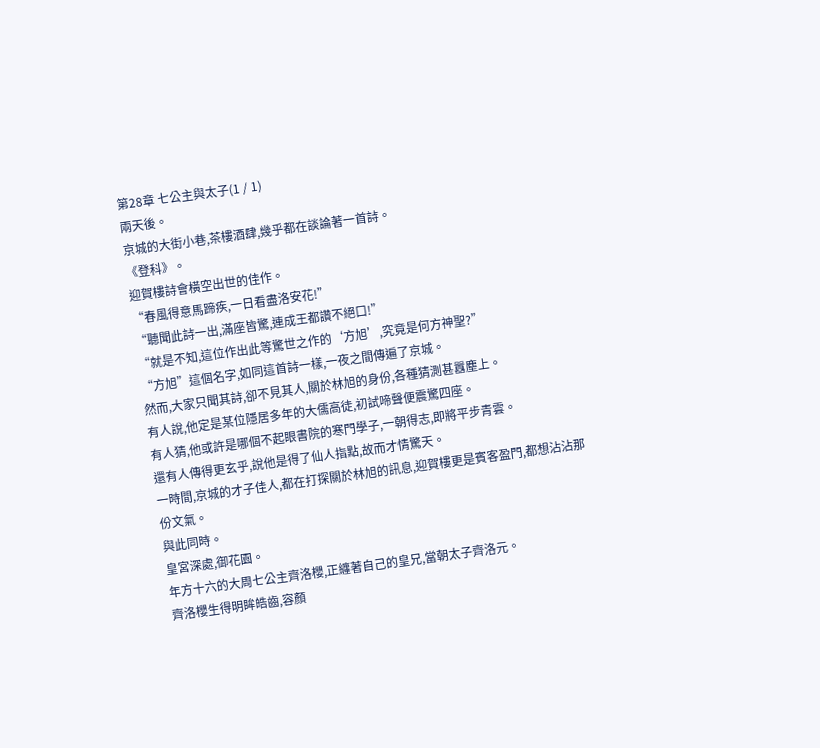第28章 七公主與太子(1 / 1)
兩天後。
京城的大街小巷,茶樓酒肆,幾乎都在談論著一首詩。
《登科》。
迎賀樓詩會橫空出世的佳作。
“春風得意馬蹄疾,一日看盡洛安花!”
“聽聞此詩一出,滿座皆驚,連成王都讚不絕口!”
“就是不知,這位作出此等驚世之作的‘方旭’,究竟是何方神聖?”
“方旭”這個名字,如同這首詩一樣,一夜之間傳遍了京城。
然而,大家只聞其詩,卻不見其人,關於林旭的身份,各種猜測甚囂塵上。
有人說,他定是某位隱居多年的大儒高徒,初試啼聲便震驚四座。
有人猜,他或許是哪個不起眼書院的寒門學子,一朝得志,即將平步青雲。
還有人傳得更玄乎,說他是得了仙人指點,故而才情驚天。
一時間,京城的才子佳人,都在打探關於林旭的訊息,迎賀樓更是賓客盈門,都想沾沾那份文氣。
與此同時。
皇宮深處,御花園。
年方十六的大周七公主齊洛櫻,正纏著自己的皇兄,當朝太子齊洛元。
齊洛櫻生得明眸皓齒,容顏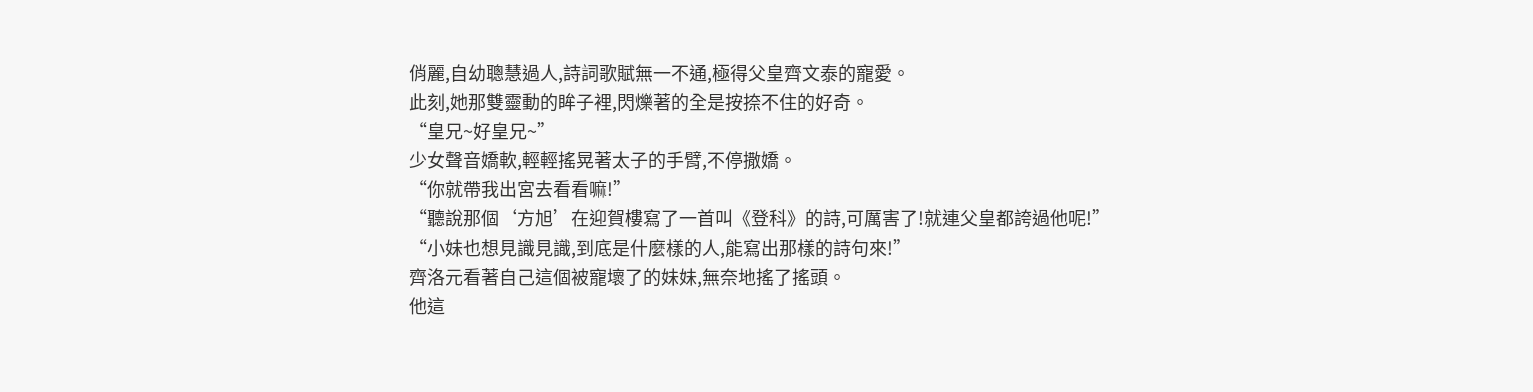俏麗,自幼聰慧過人,詩詞歌賦無一不通,極得父皇齊文泰的寵愛。
此刻,她那雙靈動的眸子裡,閃爍著的全是按捺不住的好奇。
“皇兄~好皇兄~”
少女聲音嬌軟,輕輕搖晃著太子的手臂,不停撒嬌。
“你就帶我出宮去看看嘛!”
“聽說那個‘方旭’在迎賀樓寫了一首叫《登科》的詩,可厲害了!就連父皇都誇過他呢!”
“小妹也想見識見識,到底是什麼樣的人,能寫出那樣的詩句來!”
齊洛元看著自己這個被寵壞了的妹妹,無奈地搖了搖頭。
他這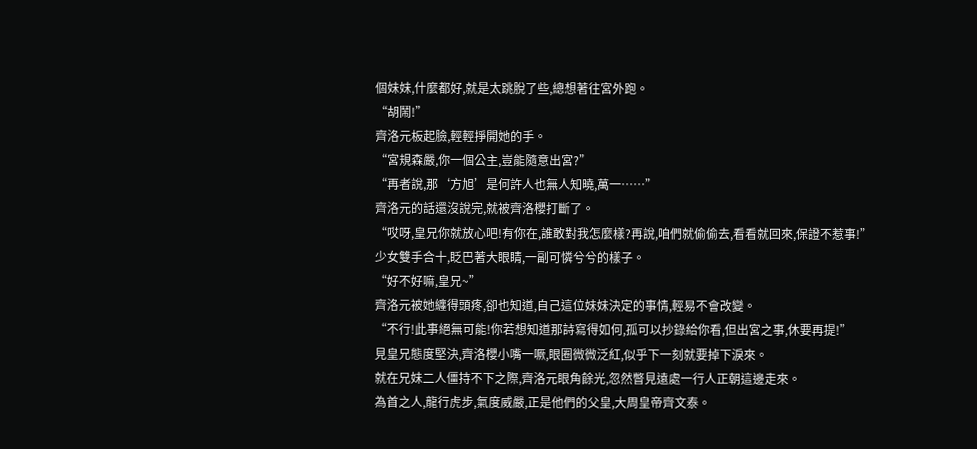個妹妹,什麼都好,就是太跳脫了些,總想著往宮外跑。
“胡鬧!”
齊洛元板起臉,輕輕掙開她的手。
“宮規森嚴,你一個公主,豈能隨意出宮?”
“再者說,那‘方旭’是何許人也無人知曉,萬一……”
齊洛元的話還沒說完,就被齊洛櫻打斷了。
“哎呀,皇兄你就放心吧!有你在,誰敢對我怎麼樣?再說,咱們就偷偷去,看看就回來,保證不惹事!”
少女雙手合十,眨巴著大眼睛,一副可憐兮兮的樣子。
“好不好嘛,皇兄~”
齊洛元被她纏得頭疼,卻也知道,自己這位妹妹決定的事情,輕易不會改變。
“不行!此事絕無可能!你若想知道那詩寫得如何,孤可以抄錄給你看,但出宮之事,休要再提!”
見皇兄態度堅決,齊洛櫻小嘴一噘,眼圈微微泛紅,似乎下一刻就要掉下淚來。
就在兄妹二人僵持不下之際,齊洛元眼角餘光,忽然瞥見遠處一行人正朝這邊走來。
為首之人,龍行虎步,氣度威嚴,正是他們的父皇,大周皇帝齊文泰。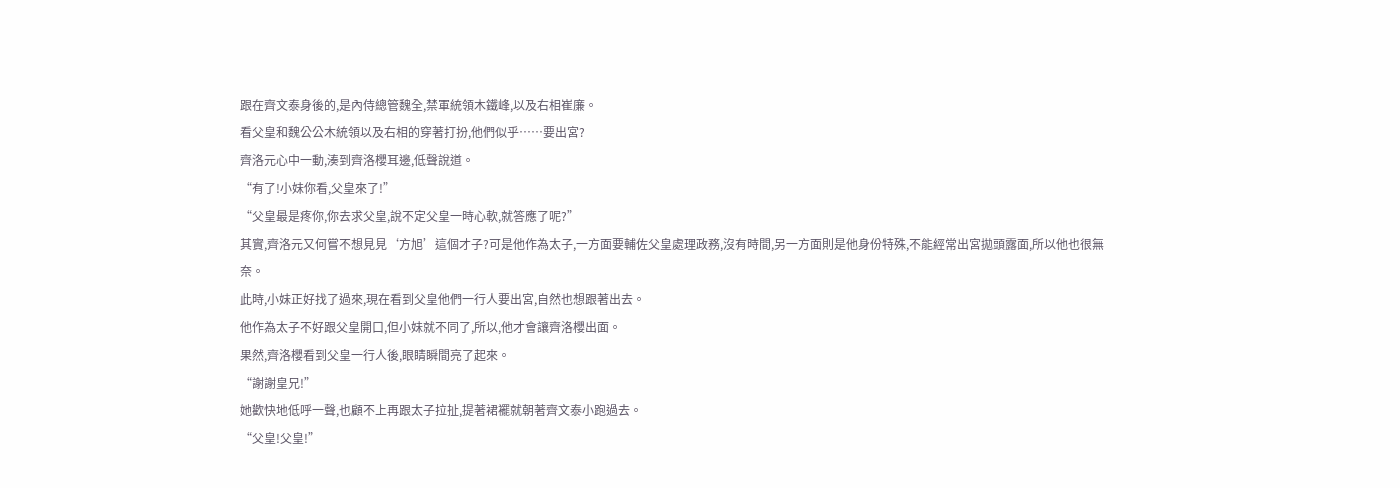跟在齊文泰身後的,是內侍總管魏全,禁軍統領木鐵峰,以及右相崔廉。
看父皇和魏公公木統領以及右相的穿著打扮,他們似乎……要出宮?
齊洛元心中一動,湊到齊洛櫻耳邊,低聲說道。
“有了!小妹你看,父皇來了!”
“父皇最是疼你,你去求父皇,說不定父皇一時心軟,就答應了呢?”
其實,齊洛元又何嘗不想見見‘方旭’這個才子?可是他作為太子,一方面要輔佐父皇處理政務,沒有時間,另一方面則是他身份特殊,不能經常出宮拋頭露面,所以他也很無奈。
此時,小妹正好找了過來,現在看到父皇他們一行人要出宮,自然也想跟著出去。
他作為太子不好跟父皇開口,但小妹就不同了,所以,他才會讓齊洛櫻出面。
果然,齊洛櫻看到父皇一行人後,眼睛瞬間亮了起來。
“謝謝皇兄!”
她歡快地低呼一聲,也顧不上再跟太子拉扯,提著裙襬就朝著齊文泰小跑過去。
“父皇!父皇!”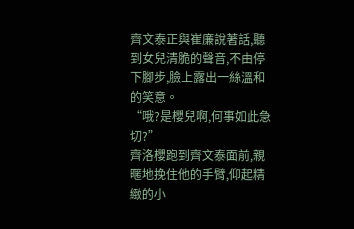齊文泰正與崔廉說著話,聽到女兒清脆的聲音,不由停下腳步,臉上露出一絲溫和的笑意。
“哦?是櫻兒啊,何事如此急切?”
齊洛櫻跑到齊文泰面前,親暱地挽住他的手臂,仰起精緻的小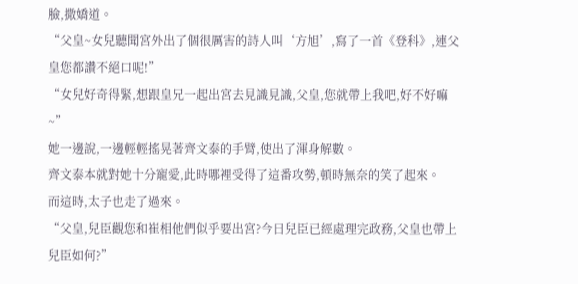臉,撒嬌道。
“父皇~女兒聽聞宮外出了個很厲害的詩人叫‘方旭’,寫了一首《登科》,連父皇您都讚不絕口呢!”
“女兒好奇得緊,想跟皇兄一起出宮去見識見識,父皇,您就帶上我吧,好不好嘛~”
她一邊說,一邊輕輕搖晃著齊文泰的手臂,使出了渾身解數。
齊文泰本就對她十分寵愛,此時哪裡受得了這番攻勢,頓時無奈的笑了起來。
而這時,太子也走了過來。
“父皇,兒臣觀您和崔相他們似乎要出宮?今日兒臣已經處理完政務,父皇也帶上兒臣如何?”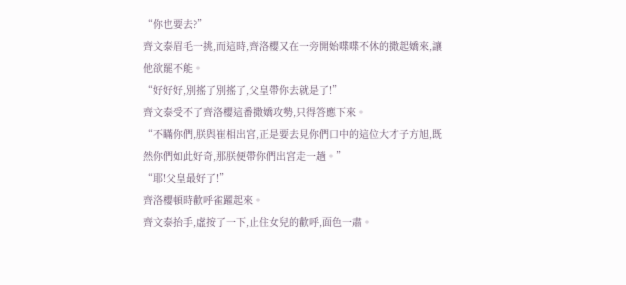“你也要去?”
齊文泰眉毛一挑,而這時,齊洛櫻又在一旁開始喋喋不休的撒起嬌來,讓他欲罷不能。
“好好好,別搖了別搖了,父皇帶你去就是了!”
齊文泰受不了齊洛櫻這番撒嬌攻勢,只得答應下來。
“不瞞你們,朕與崔相出宮,正是要去見你們口中的這位大才子方旭,既然你們如此好奇,那朕便帶你們出宮走一趟。”
“耶!父皇最好了!”
齊洛櫻頓時歡呼雀躍起來。
齊文泰抬手,虛按了一下,止住女兒的歡呼,面色一肅。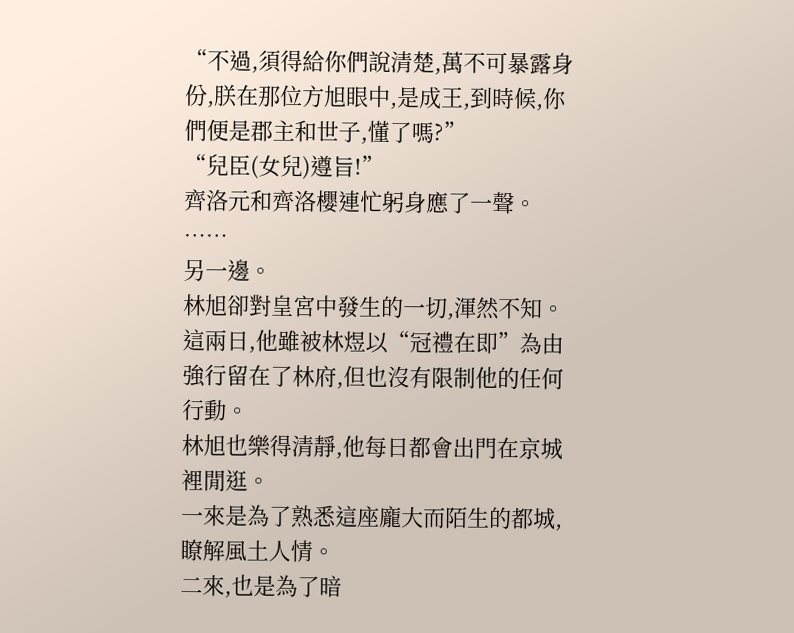“不過,須得給你們說清楚,萬不可暴露身份,朕在那位方旭眼中,是成王,到時候,你們便是郡主和世子,懂了嗎?”
“兒臣(女兒)遵旨!”
齊洛元和齊洛櫻連忙躬身應了一聲。
……
另一邊。
林旭卻對皇宮中發生的一切,渾然不知。
這兩日,他雖被林煜以“冠禮在即”為由強行留在了林府,但也沒有限制他的任何行動。
林旭也樂得清靜,他每日都會出門在京城裡閒逛。
一來是為了熟悉這座龐大而陌生的都城,瞭解風土人情。
二來,也是為了暗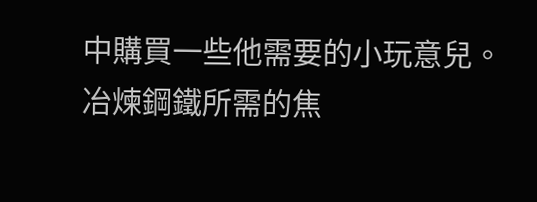中購買一些他需要的小玩意兒。
冶煉鋼鐵所需的焦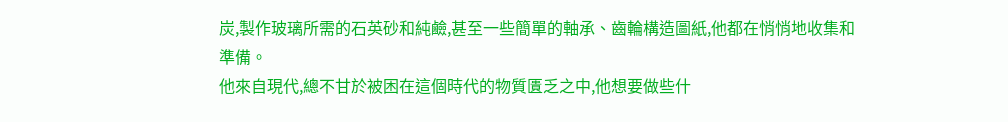炭,製作玻璃所需的石英砂和純鹼,甚至一些簡單的軸承、齒輪構造圖紙,他都在悄悄地收集和準備。
他來自現代,總不甘於被困在這個時代的物質匱乏之中,他想要做些什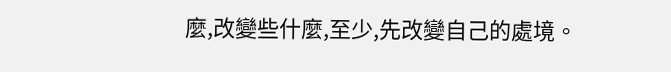麼,改變些什麼,至少,先改變自己的處境。